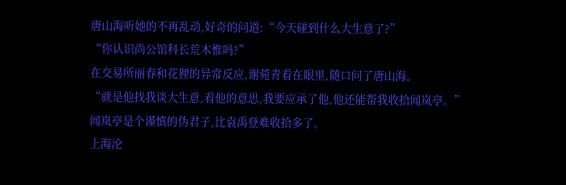唐山海听她的不再乱动,好奇的问道:“今天碰到什么大生意了?”
“你认识尚公馆科长荒木惟吗?”
在交易所丽春和花狸的异常反应,谢菀青看在眼里,随口问了唐山海。
“就是他找我谈大生意,看他的意思,我要应承了他,他还能帮我收拾闻岚亭。”
闻岚亭是个谨慎的伪君子,比袁禹登难收拾多了。
上海沦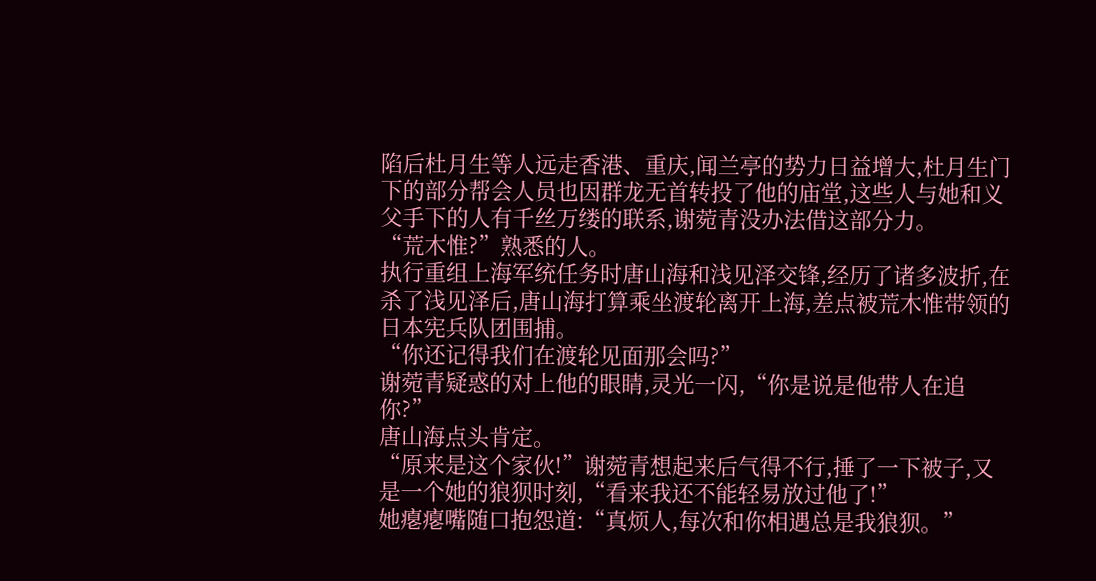陷后杜月生等人远走香港、重庆,闻兰亭的势力日益增大,杜月生门下的部分帮会人员也因群龙无首转投了他的庙堂,这些人与她和义父手下的人有千丝万缕的联系,谢菀青没办法借这部分力。
“荒木惟?”熟悉的人。
执行重组上海军统任务时唐山海和浅见泽交锋,经历了诸多波折,在杀了浅见泽后,唐山海打算乘坐渡轮离开上海,差点被荒木惟带领的日本宪兵队团围捕。
“你还记得我们在渡轮见面那会吗?”
谢菀青疑惑的对上他的眼睛,灵光一闪,“你是说是他带人在追你?”
唐山海点头肯定。
“原来是这个家伙!”谢菀青想起来后气得不行,捶了一下被子,又是一个她的狼狈时刻,“看来我还不能轻易放过他了!”
她瘪瘪嘴随口抱怨道:“真烦人,每次和你相遇总是我狼狈。”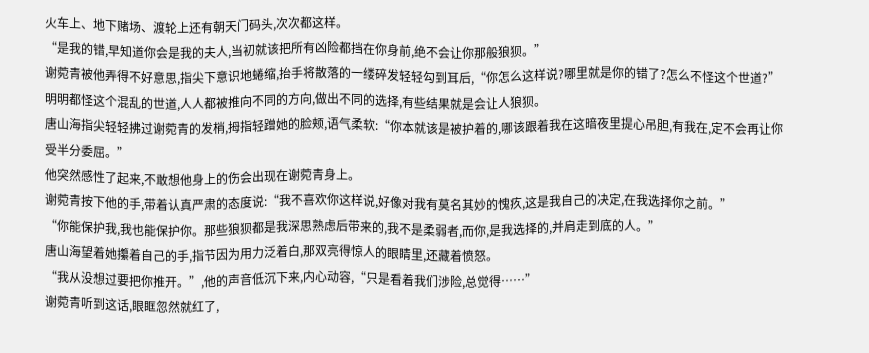火车上、地下赌场、渡轮上还有朝天门码头,次次都这样。
“是我的错,早知道你会是我的夫人,当初就该把所有凶险都挡在你身前,绝不会让你那般狼狈。”
谢菀青被他弄得不好意思,指尖下意识地蜷缩,抬手将散落的一缕碎发轻轻勾到耳后,“你怎么这样说?哪里就是你的错了?怎么不怪这个世道?”
明明都怪这个混乱的世道,人人都被推向不同的方向,做出不同的选择,有些结果就是会让人狼狈。
唐山海指尖轻轻拂过谢菀青的发梢,拇指轻蹭她的脸颊,语气柔软:“你本就该是被护着的,哪该跟着我在这暗夜里提心吊胆,有我在,定不会再让你受半分委屈。”
他突然感性了起来,不敢想他身上的伤会出现在谢菀青身上。
谢菀青按下他的手,带着认真严肃的态度说:“我不喜欢你这样说,好像对我有莫名其妙的愧疚,这是我自己的决定,在我选择你之前。”
“你能保护我,我也能保护你。那些狼狈都是我深思熟虑后带来的,我不是柔弱者,而你,是我选择的,并肩走到底的人。”
唐山海望着她攥着自己的手,指节因为用力泛着白,那双亮得惊人的眼睛里,还藏着愤怒。
“我从没想过要把你推开。”,他的声音低沉下来,内心动容,“只是看着我们涉险,总觉得……”
谢菀青听到这话,眼眶忽然就红了,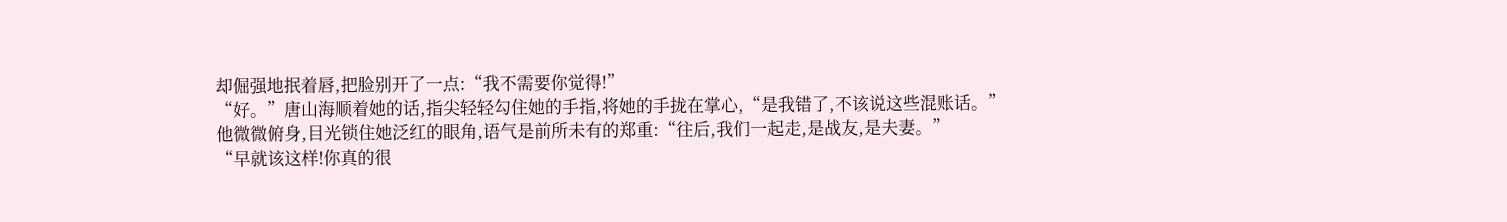却倔强地抿着唇,把脸别开了一点:“我不需要你觉得!”
“好。”唐山海顺着她的话,指尖轻轻勾住她的手指,将她的手拢在掌心,“是我错了,不该说这些混账话。”
他微微俯身,目光锁住她泛红的眼角,语气是前所未有的郑重:“往后,我们一起走,是战友,是夫妻。”
“早就该这样!你真的很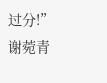过分!”
谢菀青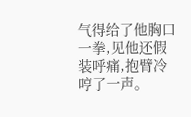气得给了他胸口一拳,见他还假装呼痛,抱臂冷哼了一声。